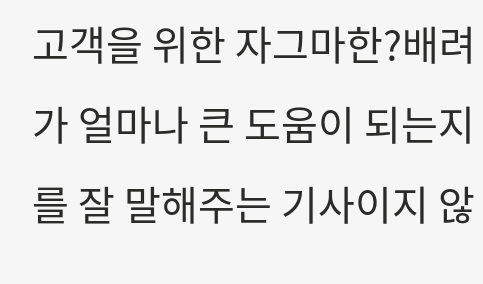고객을 위한 자그마한?배려가 얼마나 큰 도움이 되는지를 잘 말해주는 기사이지 않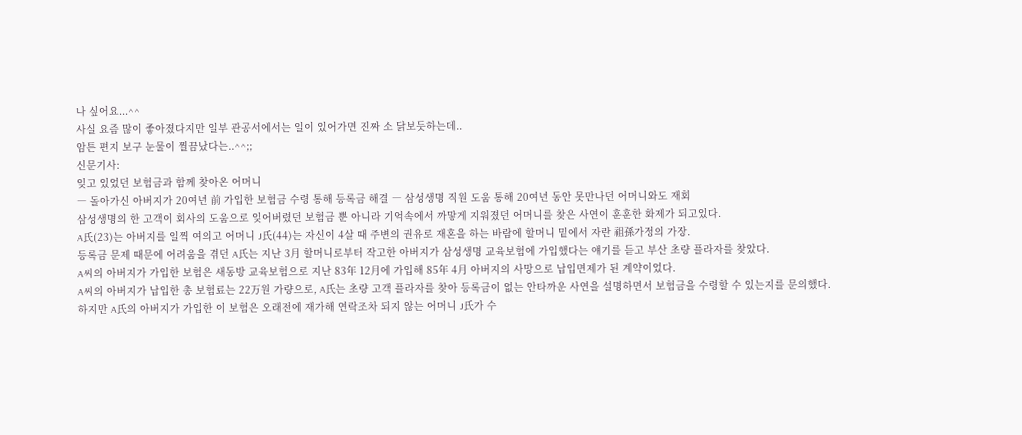나 싶어요...^^
사실 요즘 많이 좋아졌다지만 일부 관공서에서는 일이 있어가면 진짜 소 닭보듯하는데..
암튼 편지 보구 눈물이 찔끔났다는..^^;;
신문기사:
잊고 있었던 보험금과 함께 찾아온 어머니
― 돌아가신 아버지가 20여년 前 가입한 보험금 수령 통해 등록금 해결 ― 삼성생명 직원 도움 통해 20여년 동안 못만나던 어머니와도 재회
삼성생명의 한 고객이 회사의 도움으로 잊어버렸던 보험금 뿐 아니라 기억속에서 까맣게 지워졌던 어머니를 찾은 사연이 훈훈한 화제가 되고있다.
A氏(23)는 아버지를 일찍 여의고 어머니 J氏(44)는 자신이 4살 때 주변의 권유로 재혼을 하는 바람에 할머니 밑에서 자란 祖孫가정의 가장.
등록금 문제 때문에 어려움을 겪던 A氏는 지난 3月 할머니로부터 작고한 아버지가 삼성생명 교육보험에 가입했다는 얘기를 듣고 부산 초량 플라자를 찾았다.
A씨의 아버지가 가입한 보험은 새동방 교육보험으로 지난 83年 12月에 가입해 85年 4月 아버지의 사망으로 납입면제가 된 계약이었다.
A씨의 아버지가 납입한 총 보험료는 22万원 가량으로, A氏는 초량 고객 플라자를 찾아 등록금이 없는 안타까운 사연을 설명하면서 보험금을 수령할 수 있는지를 문의했다.
하지만 A氏의 아버지가 가입한 이 보험은 오래전에 재가해 연락조차 되지 않는 어머니 J氏가 수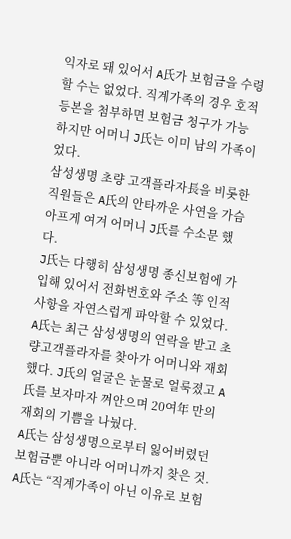익자로 돼 있어서 A氏가 보험금을 수령할 수는 없었다. 직계가족의 경우 호적등본을 첨부하면 보험금 청구가 가능하지만 어머니 J氏는 이미 남의 가족이었다.
삼성생명 초량 고객플라자長을 비롯한 직원들은 A氏의 안타까운 사연을 가슴 아프게 여겨 어머니 J氏를 수소문 했다.
J氏는 다행히 삼성생명 종신보험에 가입해 있어서 전화번호와 주소 等 인적 사항을 자연스럽게 파악할 수 있었다.
A氏는 최근 삼성생명의 연락을 받고 초량고객플라자를 찾아가 어머니와 재회했다. J氏의 얼굴은 눈물로 얼룩졌고 A氏를 보자마자 껴안으며 20여年 만의 재회의 기쁨을 나눴다.
A氏는 삼성생명으로부터 잃어버렸던 보험금뿐 아니라 어머니까지 찾은 것. A氏는 “직계가족이 아닌 이유로 보험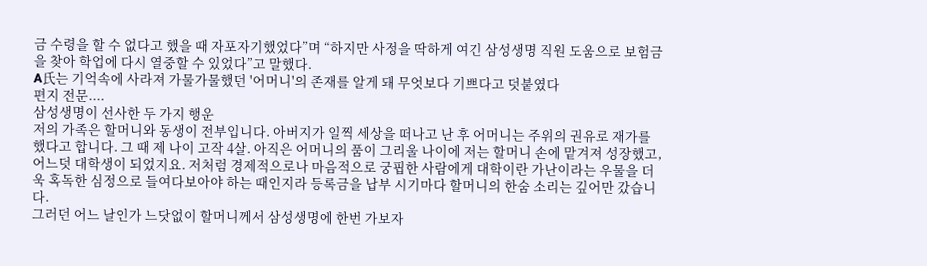금 수령을 할 수 없다고 했을 때 자포자기했었다”며 “하지만 사정을 딱하게 여긴 삼성생명 직원 도움으로 보험금을 찾아 학업에 다시 열중할 수 있었다”고 말했다.
A氏는 기억속에 사라져 가물가물했던 '어머니'의 존재를 알게 돼 무엇보다 기쁘다고 덧붙였다
편지 전문....
삼성생명이 선사한 두 가지 행운
저의 가족은 할머니와 동생이 전부입니다. 아버지가 일찍 세상을 떠나고 난 후 어머니는 주위의 권유로 재가를 했다고 합니다. 그 때 제 나이 고작 4살. 아직은 어머니의 품이 그리울 나이에 저는 할머니 손에 맡겨져 성장했고, 어느덧 대학생이 되었지요. 저처럼 경제적으로나 마음적으로 궁핍한 사람에게 대학이란 가난이라는 우물을 더욱 혹독한 심정으로 들여다보아야 하는 때인지라 등록금을 납부 시기마다 할머니의 한숨 소리는 깊어만 갔습니다.
그러던 어느 날인가 느닷없이 할머니께서 삼성생명에 한번 가보자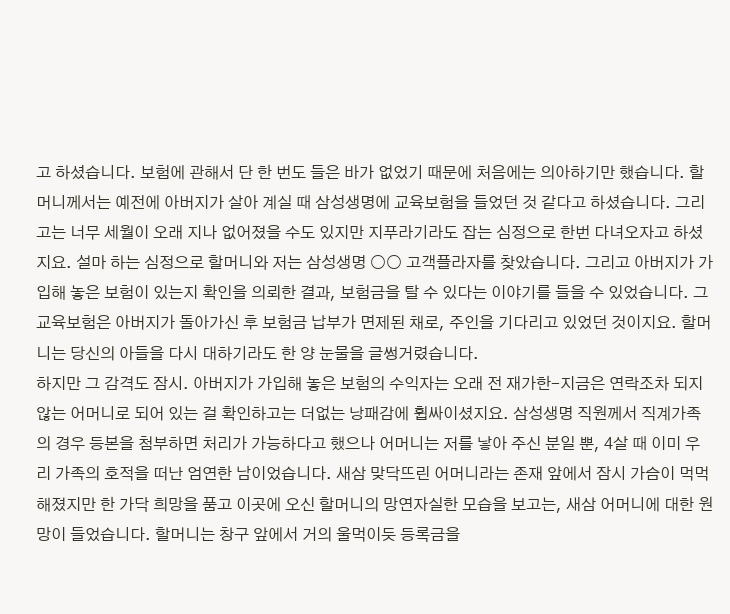고 하셨습니다. 보험에 관해서 단 한 번도 들은 바가 없었기 때문에 처음에는 의아하기만 했습니다. 할머니께서는 예전에 아버지가 살아 계실 때 삼성생명에 교육보험을 들었던 것 같다고 하셨습니다. 그리고는 너무 세월이 오래 지나 없어졌을 수도 있지만 지푸라기라도 잡는 심정으로 한번 다녀오자고 하셨지요. 설마 하는 심정으로 할머니와 저는 삼성생명 ○○ 고객플라자를 찾았습니다. 그리고 아버지가 가입해 놓은 보험이 있는지 확인을 의뢰한 결과, 보험금을 탈 수 있다는 이야기를 들을 수 있었습니다. 그 교육보험은 아버지가 돌아가신 후 보험금 납부가 면제된 채로, 주인을 기다리고 있었던 것이지요. 할머니는 당신의 아들을 다시 대하기라도 한 양 눈물을 글썽거렸습니다.
하지만 그 감격도 잠시. 아버지가 가입해 놓은 보험의 수익자는 오래 전 재가한-지금은 연락조차 되지 않는 어머니로 되어 있는 걸 확인하고는 더없는 낭패감에 휩싸이셨지요. 삼성생명 직원께서 직계가족의 경우 등본을 첨부하면 처리가 가능하다고 했으나 어머니는 저를 낳아 주신 분일 뿐, 4살 때 이미 우리 가족의 호적을 떠난 엄연한 남이었습니다. 새삼 맞닥뜨린 어머니라는 존재 앞에서 잠시 가슴이 먹먹해졌지만 한 가닥 희망을 품고 이곳에 오신 할머니의 망연자실한 모습을 보고는, 새삼 어머니에 대한 원망이 들었습니다. 할머니는 창구 앞에서 거의 울먹이듯 등록금을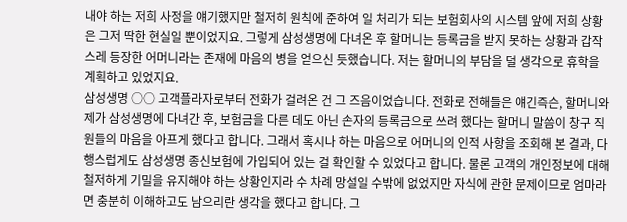내야 하는 저희 사정을 얘기했지만 철저히 원칙에 준하여 일 처리가 되는 보험회사의 시스템 앞에 저희 상황은 그저 딱한 현실일 뿐이었지요. 그렇게 삼성생명에 다녀온 후 할머니는 등록금을 받지 못하는 상황과 갑작스레 등장한 어머니라는 존재에 마음의 병을 얻으신 듯했습니다. 저는 할머니의 부담을 덜 생각으로 휴학을 계획하고 있었지요.
삼성생명 ○○ 고객플라자로부터 전화가 걸려온 건 그 즈음이었습니다. 전화로 전해들은 얘긴즉슨, 할머니와 제가 삼성생명에 다녀간 후, 보험금을 다른 데도 아닌 손자의 등록금으로 쓰려 했다는 할머니 말씀이 창구 직원들의 마음을 아프게 했다고 합니다. 그래서 혹시나 하는 마음으로 어머니의 인적 사항을 조회해 본 결과, 다행스럽게도 삼성생명 종신보험에 가입되어 있는 걸 확인할 수 있었다고 합니다. 물론 고객의 개인정보에 대해 철저하게 기밀을 유지해야 하는 상황인지라 수 차례 망설일 수밖에 없었지만 자식에 관한 문제이므로 엄마라면 충분히 이해하고도 남으리란 생각을 했다고 합니다. 그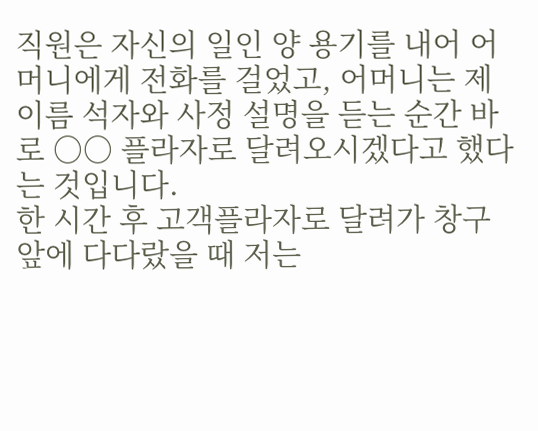직원은 자신의 일인 양 용기를 내어 어머니에게 전화를 걸었고, 어머니는 제 이름 석자와 사정 설명을 듣는 순간 바로 ○○ 플라자로 달려오시겠다고 했다는 것입니다.
한 시간 후 고객플라자로 달려가 창구 앞에 다다랐을 때 저는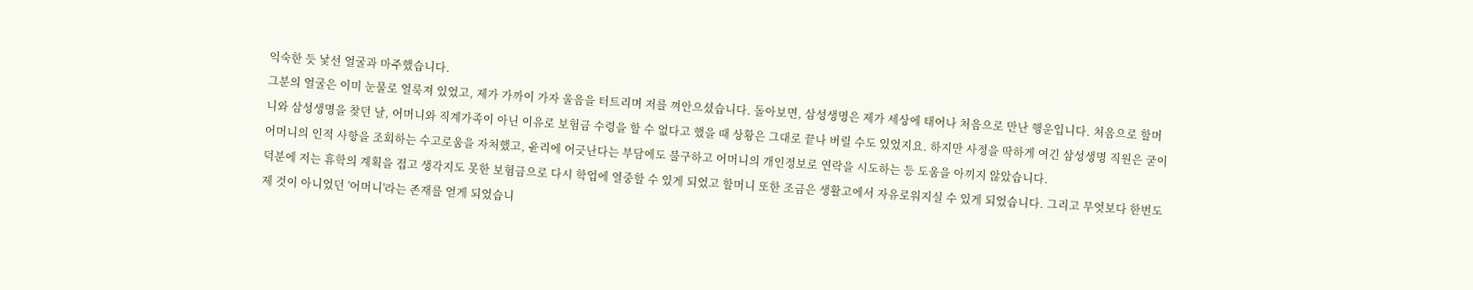익숙한 듯 낯선 얼굴과 마주했습니다.
그분의 얼굴은 이미 눈물로 얼룩져 있었고, 제가 가까이 가자 울음을 터트리며 저를 껴안으셨습니다. 돌아보면, 삼성생명은 제가 세상에 태어나 처음으로 만난 행운입니다. 처음으로 할머니와 삼성생명을 찾던 날, 어머니와 직계가족이 아닌 이유로 보험금 수령을 할 수 없다고 했을 때 상황은 그대로 끝나 버릴 수도 있었지요. 하지만 사정을 딱하게 여긴 삼성생명 직원은 굳이 어머니의 인적 사항을 조회하는 수고로움을 자처했고, 윤리에 어긋난다는 부담에도 불구하고 어머니의 개인정보로 연락을 시도하는 등 도움을 아끼지 않았습니다.
덕분에 저는 휴학의 계획을 접고 생각지도 못한 보험금으로 다시 학업에 열중할 수 있게 되었고 할머니 또한 조금은 생활고에서 자유로워지실 수 있게 되었습니다. 그리고 무엇보다 한번도 제 것이 아니었던 '어머니'라는 존재를 얻게 되었습니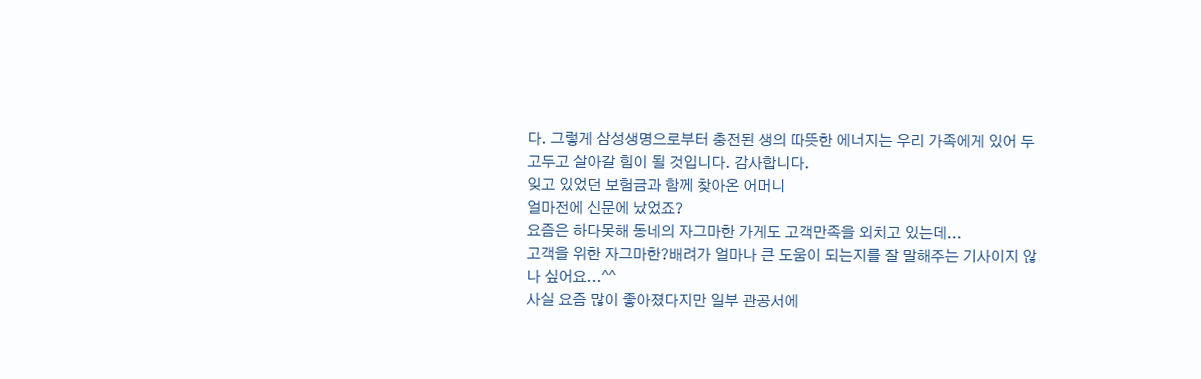다. 그렇게 삼성생명으로부터 충전된 생의 따뜻한 에너지는 우리 가족에게 있어 두고두고 살아갈 힘이 될 것입니다. 감사합니다.
잊고 있었던 보험금과 함께 찾아온 어머니
얼마전에 신문에 났었죠?
요즘은 하다못해 동네의 자그마한 가게도 고객만족을 외치고 있는데...
고객을 위한 자그마한?배려가 얼마나 큰 도움이 되는지를 잘 말해주는 기사이지 않나 싶어요...^^
사실 요즘 많이 좋아졌다지만 일부 관공서에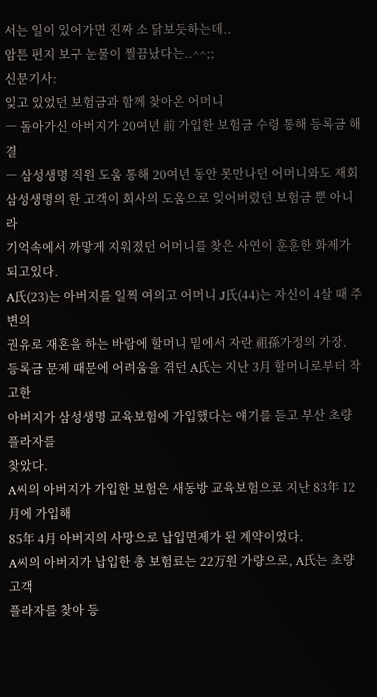서는 일이 있어가면 진짜 소 닭보듯하는데..
암튼 편지 보구 눈물이 찔끔났다는..^^;;
신문기사:
잊고 있었던 보험금과 함께 찾아온 어머니
― 돌아가신 아버지가 20여년 前 가입한 보험금 수령 통해 등록금 해결
― 삼성생명 직원 도움 통해 20여년 동안 못만나던 어머니와도 재회
삼성생명의 한 고객이 회사의 도움으로 잊어버렸던 보험금 뿐 아니라
기억속에서 까맣게 지워졌던 어머니를 찾은 사연이 훈훈한 화제가 되고있다.
A氏(23)는 아버지를 일찍 여의고 어머니 J氏(44)는 자신이 4살 때 주변의
권유로 재혼을 하는 바람에 할머니 밑에서 자란 祖孫가정의 가장.
등록금 문제 때문에 어려움을 겪던 A氏는 지난 3月 할머니로부터 작고한
아버지가 삼성생명 교육보험에 가입했다는 얘기를 듣고 부산 초량 플라자를
찾았다.
A씨의 아버지가 가입한 보험은 새동방 교육보험으로 지난 83年 12月에 가입해
85年 4月 아버지의 사망으로 납입면제가 된 계약이었다.
A씨의 아버지가 납입한 총 보험료는 22万원 가량으로, A氏는 초량 고객
플라자를 찾아 등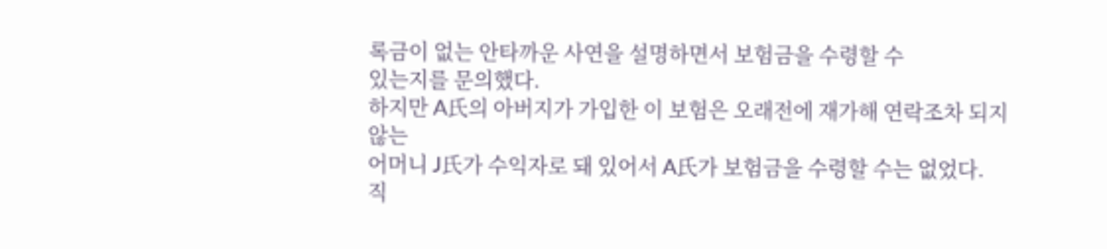록금이 없는 안타까운 사연을 설명하면서 보험금을 수령할 수
있는지를 문의했다.
하지만 A氏의 아버지가 가입한 이 보험은 오래전에 재가해 연락조차 되지 않는
어머니 J氏가 수익자로 돼 있어서 A氏가 보험금을 수령할 수는 없었다.
직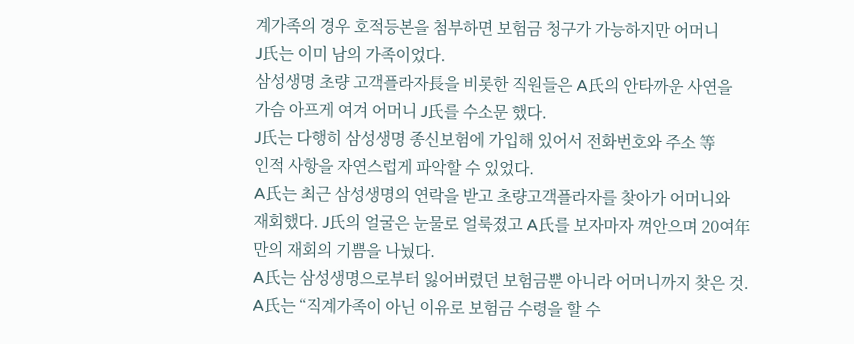계가족의 경우 호적등본을 첨부하면 보험금 청구가 가능하지만 어머니
J氏는 이미 남의 가족이었다.
삼성생명 초량 고객플라자長을 비롯한 직원들은 A氏의 안타까운 사연을
가슴 아프게 여겨 어머니 J氏를 수소문 했다.
J氏는 다행히 삼성생명 종신보험에 가입해 있어서 전화번호와 주소 等
인적 사항을 자연스럽게 파악할 수 있었다.
A氏는 최근 삼성생명의 연락을 받고 초량고객플라자를 찾아가 어머니와
재회했다. J氏의 얼굴은 눈물로 얼룩졌고 A氏를 보자마자 껴안으며 20여年
만의 재회의 기쁨을 나눴다.
A氏는 삼성생명으로부터 잃어버렸던 보험금뿐 아니라 어머니까지 찾은 것.
A氏는 “직계가족이 아닌 이유로 보험금 수령을 할 수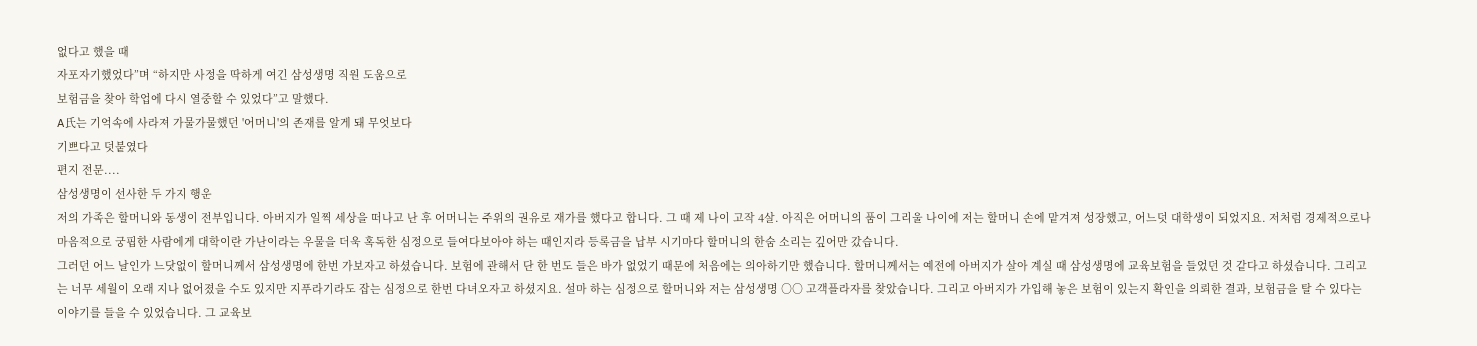없다고 했을 때
자포자기했었다”며 “하지만 사정을 딱하게 여긴 삼성생명 직원 도움으로
보험금을 찾아 학업에 다시 열중할 수 있었다”고 말했다.
A氏는 기억속에 사라져 가물가물했던 '어머니'의 존재를 알게 돼 무엇보다
기쁘다고 덧붙였다
편지 전문....
삼성생명이 선사한 두 가지 행운
저의 가족은 할머니와 동생이 전부입니다. 아버지가 일찍 세상을 떠나고 난 후 어머니는 주위의 권유로 재가를 했다고 합니다. 그 때 제 나이 고작 4살. 아직은 어머니의 품이 그리울 나이에 저는 할머니 손에 맡겨져 성장했고, 어느덧 대학생이 되었지요. 저처럼 경제적으로나 마음적으로 궁핍한 사람에게 대학이란 가난이라는 우물을 더욱 혹독한 심정으로 들여다보아야 하는 때인지라 등록금을 납부 시기마다 할머니의 한숨 소리는 깊어만 갔습니다.
그러던 어느 날인가 느닷없이 할머니께서 삼성생명에 한번 가보자고 하셨습니다. 보험에 관해서 단 한 번도 들은 바가 없었기 때문에 처음에는 의아하기만 했습니다. 할머니께서는 예전에 아버지가 살아 계실 때 삼성생명에 교육보험을 들었던 것 같다고 하셨습니다. 그리고는 너무 세월이 오래 지나 없어졌을 수도 있지만 지푸라기라도 잡는 심정으로 한번 다녀오자고 하셨지요. 설마 하는 심정으로 할머니와 저는 삼성생명 ○○ 고객플라자를 찾았습니다. 그리고 아버지가 가입해 놓은 보험이 있는지 확인을 의뢰한 결과, 보험금을 탈 수 있다는 이야기를 들을 수 있었습니다. 그 교육보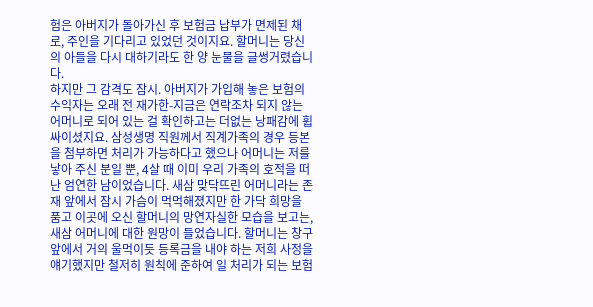험은 아버지가 돌아가신 후 보험금 납부가 면제된 채로, 주인을 기다리고 있었던 것이지요. 할머니는 당신의 아들을 다시 대하기라도 한 양 눈물을 글썽거렸습니다.
하지만 그 감격도 잠시. 아버지가 가입해 놓은 보험의 수익자는 오래 전 재가한-지금은 연락조차 되지 않는 어머니로 되어 있는 걸 확인하고는 더없는 낭패감에 휩싸이셨지요. 삼성생명 직원께서 직계가족의 경우 등본을 첨부하면 처리가 가능하다고 했으나 어머니는 저를 낳아 주신 분일 뿐, 4살 때 이미 우리 가족의 호적을 떠난 엄연한 남이었습니다. 새삼 맞닥뜨린 어머니라는 존재 앞에서 잠시 가슴이 먹먹해졌지만 한 가닥 희망을 품고 이곳에 오신 할머니의 망연자실한 모습을 보고는, 새삼 어머니에 대한 원망이 들었습니다. 할머니는 창구 앞에서 거의 울먹이듯 등록금을 내야 하는 저희 사정을 얘기했지만 철저히 원칙에 준하여 일 처리가 되는 보험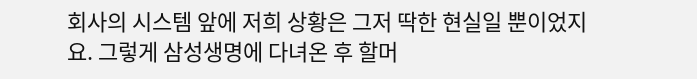회사의 시스템 앞에 저희 상황은 그저 딱한 현실일 뿐이었지요. 그렇게 삼성생명에 다녀온 후 할머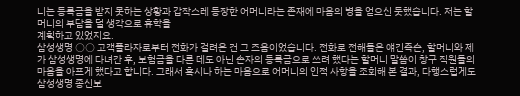니는 등록금을 받지 못하는 상황과 갑작스레 등장한 어머니라는 존재에 마음의 병을 얻으신 듯했습니다. 저는 할머니의 부담을 덜 생각으로 휴학을
계획하고 있었지요.
삼성생명 ○○ 고객플라자로부터 전화가 걸려온 건 그 즈음이었습니다. 전화로 전해들은 얘긴즉슨, 할머니와 제가 삼성생명에 다녀간 후, 보험금을 다른 데도 아닌 손자의 등록금으로 쓰려 했다는 할머니 말씀이 창구 직원들의 마음을 아프게 했다고 합니다. 그래서 혹시나 하는 마음으로 어머니의 인적 사항을 조회해 본 결과, 다행스럽게도 삼성생명 종신보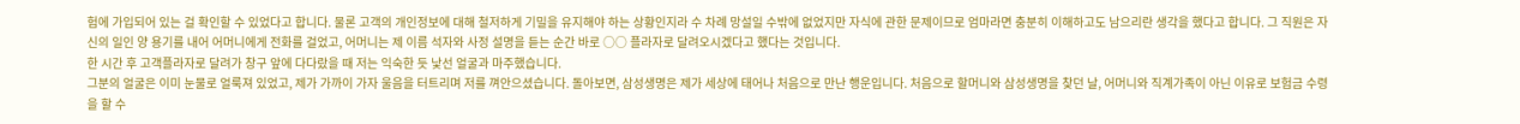험에 가입되어 있는 걸 확인할 수 있었다고 합니다. 물론 고객의 개인정보에 대해 철저하게 기밀을 유지해야 하는 상황인지라 수 차례 망설일 수밖에 없었지만 자식에 관한 문제이므로 엄마라면 충분히 이해하고도 남으리란 생각을 했다고 합니다. 그 직원은 자신의 일인 양 용기를 내어 어머니에게 전화를 걸었고, 어머니는 제 이름 석자와 사정 설명을 듣는 순간 바로 ○○ 플라자로 달려오시겠다고 했다는 것입니다.
한 시간 후 고객플라자로 달려가 창구 앞에 다다랐을 때 저는 익숙한 듯 낯선 얼굴과 마주했습니다.
그분의 얼굴은 이미 눈물로 얼룩져 있었고, 제가 가까이 가자 울음을 터트리며 저를 껴안으셨습니다. 돌아보면, 삼성생명은 제가 세상에 태어나 처음으로 만난 행운입니다. 처음으로 할머니와 삼성생명을 찾던 날, 어머니와 직계가족이 아닌 이유로 보험금 수령을 할 수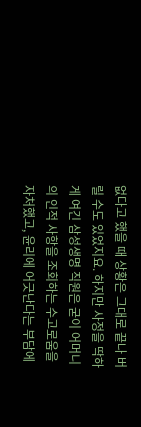없다고 했을 때 상황은 그대로 끝나 버릴 수도 있었지요. 하지만 사정을 딱하게 여긴 삼성생명 직원은 굳이 어머니의 인적 사항을 조회하는 수고로움을 자처했고, 윤리에 어긋난다는 부담에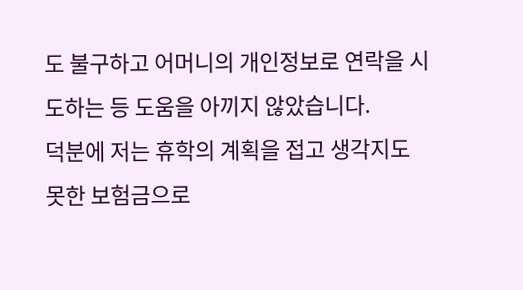도 불구하고 어머니의 개인정보로 연락을 시도하는 등 도움을 아끼지 않았습니다.
덕분에 저는 휴학의 계획을 접고 생각지도 못한 보험금으로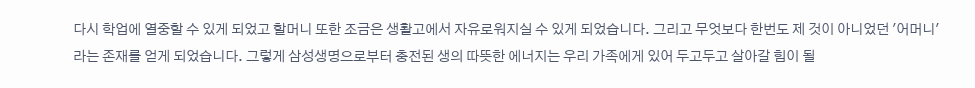다시 학업에 열중할 수 있게 되었고 할머니 또한 조금은 생활고에서 자유로워지실 수 있게 되었습니다. 그리고 무엇보다 한번도 제 것이 아니었던 '어머니'라는 존재를 얻게 되었습니다. 그렇게 삼성생명으로부터 충전된 생의 따뜻한 에너지는 우리 가족에게 있어 두고두고 살아갈 힘이 될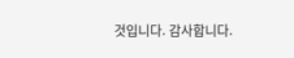것입니다. 감사합니다.